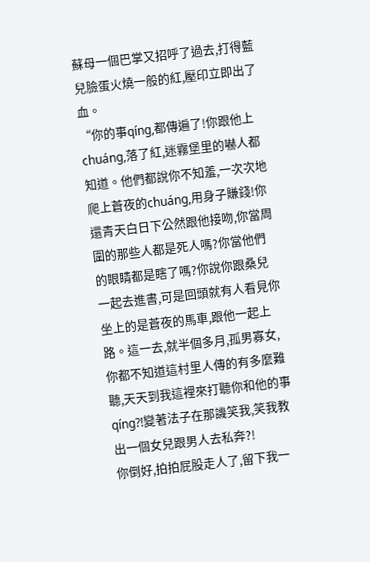蘇母一個巴掌又招呼了過去,打得藍兒臉蛋火燒一般的紅,壓印立即出了血。
“你的事qíng,都傳遍了!你跟他上chuáng,落了紅,迷霧堡里的嚇人都知道。他們都說你不知羞,一次次地爬上蒼夜的chuáng,用身子賺錢!你還青天白日下公然跟他接吻,你當周圍的那些人都是死人嗎?你當他們的眼睛都是瞎了嗎?你說你跟桑兒一起去進書,可是回頭就有人看見你坐上的是蒼夜的馬車,跟他一起上路。這一去,就半個多月,孤男寡女,你都不知道這村里人傳的有多麼難聽,天天到我這裡來打聽你和他的事qíng?!變著法子在那譏笑我,笑我教出一個女兒跟男人去私奔?!
你倒好,拍拍屁股走人了,留下我一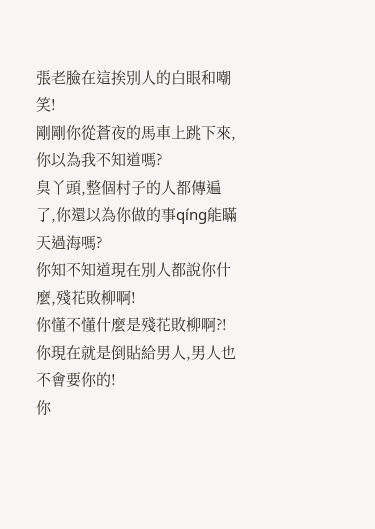張老臉在這挨別人的白眼和嘲笑!
剛剛你從蒼夜的馬車上跳下來,你以為我不知道嗎?
臭丫頭,整個村子的人都傳遍了,你還以為你做的事qíng能瞞天過海嗎?
你知不知道現在別人都說你什麼,殘花敗柳啊!
你懂不懂什麼是殘花敗柳啊?!你現在就是倒貼給男人,男人也不會要你的!
你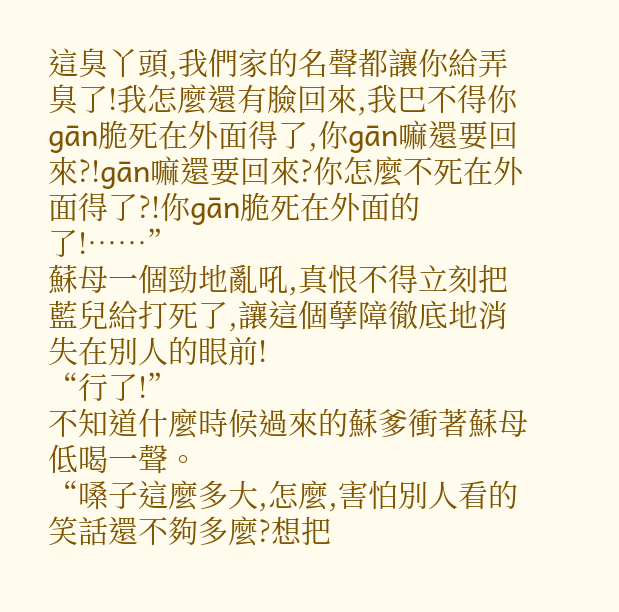這臭丫頭,我們家的名聲都讓你給弄臭了!我怎麼還有臉回來,我巴不得你gān脆死在外面得了,你gān嘛還要回來?!gān嘛還要回來?你怎麼不死在外面得了?!你gān脆死在外面的了!……”
蘇母一個勁地亂吼,真恨不得立刻把藍兒給打死了,讓這個孽障徹底地消失在別人的眼前!
“行了!”
不知道什麼時候過來的蘇爹衝著蘇母低喝一聲。
“嗓子這麼多大,怎麼,害怕別人看的笑話還不夠多麼?想把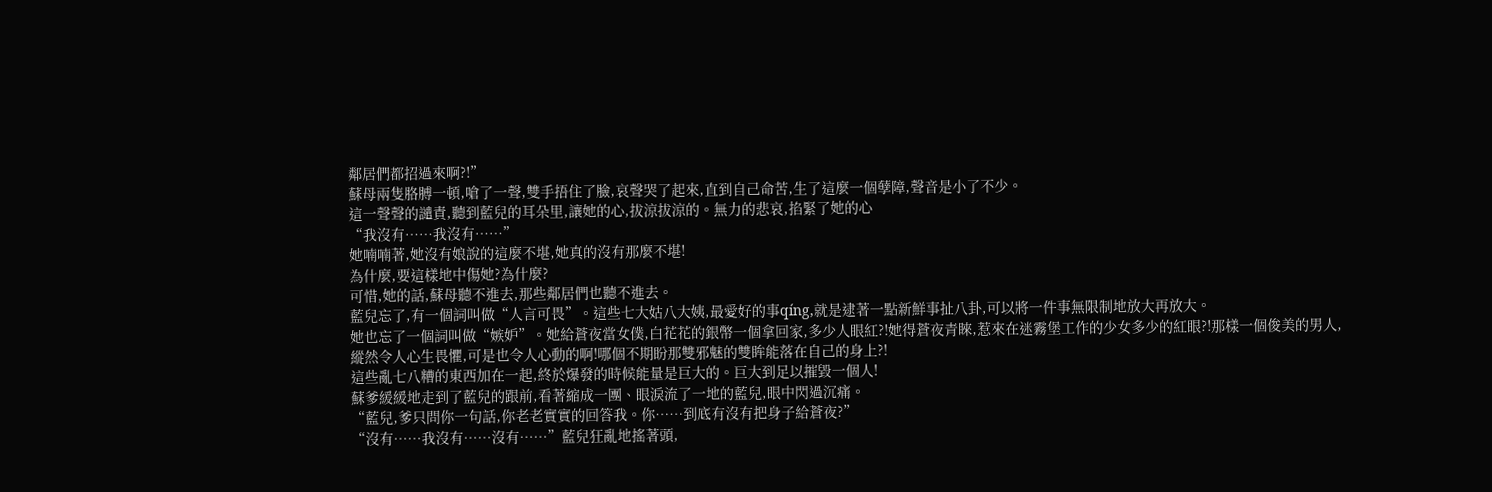鄰居們都招過來啊?!”
蘇母兩隻胳膊一頓,嗆了一聲,雙手捂住了臉,哀聲哭了起來,直到自己命苦,生了這麼一個孽障,聲音是小了不少。
這一聲聲的譴責,聽到藍兒的耳朵里,讓她的心,拔涼拔涼的。無力的悲哀,掐緊了她的心
“我沒有……我沒有……”
她喃喃著,她沒有娘說的這麼不堪,她真的沒有那麼不堪!
為什麼,要這樣地中傷她?為什麼?
可惜,她的話,蘇母聽不進去,那些鄰居們也聽不進去。
藍兒忘了,有一個詞叫做“人言可畏”。這些七大姑八大姨,最愛好的事qíng,就是逮著一點新鮮事扯八卦,可以將一件事無限制地放大再放大。
她也忘了一個詞叫做“嫉妒”。她給蒼夜當女僕,白花花的銀幣一個拿回家,多少人眼紅?!她得蒼夜青睞,惹來在迷霧堡工作的少女多少的紅眼?!那樣一個俊美的男人,縱然令人心生畏懼,可是也令人心動的啊!哪個不期盼那雙邪魅的雙眸能落在自己的身上?!
這些亂七八糟的東西加在一起,終於爆發的時候能量是巨大的。巨大到足以摧毀一個人!
蘇爹緩緩地走到了藍兒的跟前,看著縮成一團、眼淚流了一地的藍兒,眼中閃過沉痛。
“藍兒,爹只問你一句話,你老老實實的回答我。你……到底有沒有把身子給蒼夜?”
“沒有……我沒有……沒有……”藍兒狂亂地搖著頭,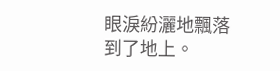眼淚紛灑地飄落到了地上。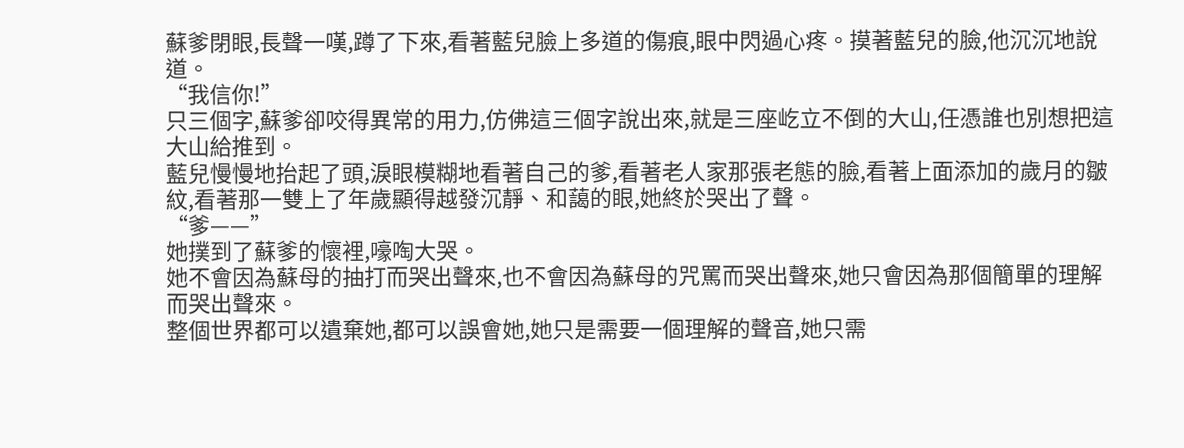蘇爹閉眼,長聲一嘆,蹲了下來,看著藍兒臉上多道的傷痕,眼中閃過心疼。摸著藍兒的臉,他沉沉地說道。
“我信你!”
只三個字,蘇爹卻咬得異常的用力,仿佛這三個字說出來,就是三座屹立不倒的大山,任憑誰也別想把這大山給推到。
藍兒慢慢地抬起了頭,淚眼模糊地看著自己的爹,看著老人家那張老態的臉,看著上面添加的歲月的皺紋,看著那一雙上了年歲顯得越發沉靜、和藹的眼,她終於哭出了聲。
“爹——”
她撲到了蘇爹的懷裡,嚎啕大哭。
她不會因為蘇母的抽打而哭出聲來,也不會因為蘇母的咒罵而哭出聲來,她只會因為那個簡單的理解而哭出聲來。
整個世界都可以遺棄她,都可以誤會她,她只是需要一個理解的聲音,她只需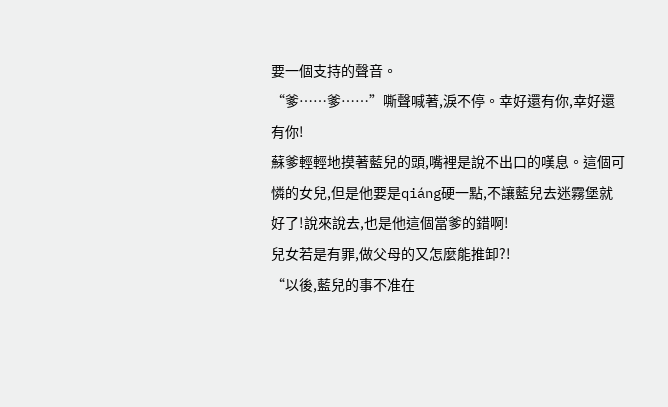要一個支持的聲音。
“爹……爹……”嘶聲喊著,淚不停。幸好還有你,幸好還有你!
蘇爹輕輕地摸著藍兒的頭,嘴裡是說不出口的嘆息。這個可憐的女兒,但是他要是qiáng硬一點,不讓藍兒去迷霧堡就好了!說來說去,也是他這個當爹的錯啊!
兒女若是有罪,做父母的又怎麼能推卸?!
“以後,藍兒的事不准在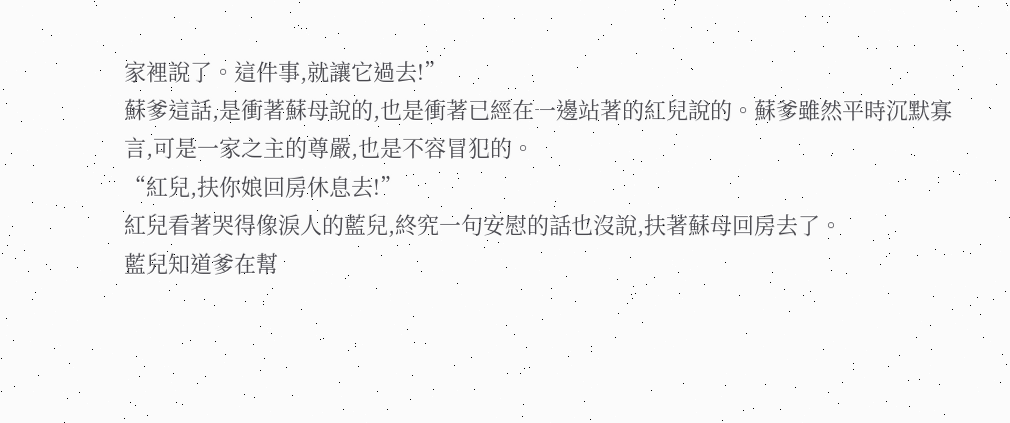家裡說了。這件事,就讓它過去!”
蘇爹這話,是衝著蘇母說的,也是衝著已經在一邊站著的紅兒說的。蘇爹雖然平時沉默寡言,可是一家之主的尊嚴,也是不容冒犯的。
“紅兒,扶你娘回房休息去!”
紅兒看著哭得像淚人的藍兒,終究一句安慰的話也沒說,扶著蘇母回房去了。
藍兒知道爹在幫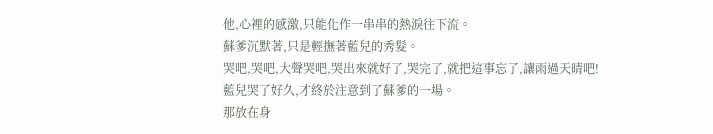他,心裡的感激,只能化作一串串的熱淚往下流。
蘇爹沉默著,只是輕撫著藍兒的秀髮。
哭吧,哭吧,大聲哭吧,哭出來就好了,哭完了,就把這事忘了,讓雨過天晴吧!
藍兒哭了好久,才終於注意到了蘇爹的一場。
那放在身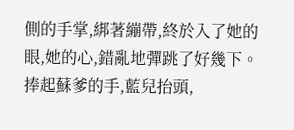側的手掌,綁著繃帶,終於入了她的眼,她的心,錯亂地彈跳了好幾下。捧起蘇爹的手,藍兒抬頭,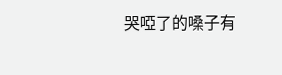哭啞了的嗓子有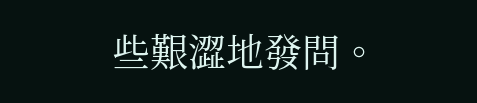些艱澀地發問。